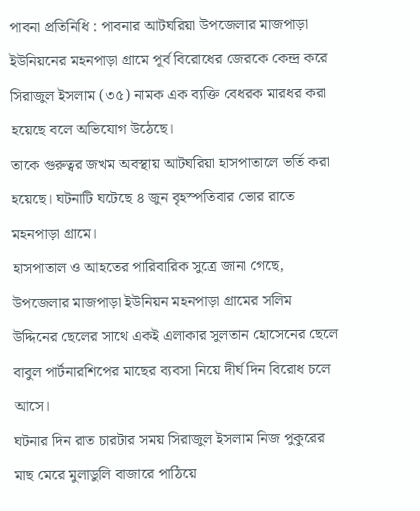পাবনা প্রতিনিধি : পাবনার আটঘরিয়া উপজেলার মাজপাড়া ইউনিয়নের মহনপাড়া গ্রামে পূর্ব বিরোধের জেরকে কেন্দ্র করে সিরাজুল ইসলাম (৩৫) নামক এক ব্যক্তি বেধরক মারধর করা হয়েছে বলে অভিযোগ উঠেছে।
তাকে গুরুত্বর জখম অবস্থায় আটঘরিয়া হাসপাতালে ভর্তি করা হয়েছে। ঘটনাটি ঘটেছে ৪ জুন বৃহস্পতিবার ভোর রাতে মহনপাড়া গ্রামে।
হাসপাতাল ও আহতের পারিবারিক সুত্রে জানা গেছে, উপজেলার মাজপাড়া ইউনিয়ন মহনপাড়া গ্রামের সলিম উদ্দিনের ছেলের সাথে একই এলাকার সুলতান হোসেনের ছেলে বাবুল পার্টনারশিপের মাছের ব্যবসা নিয়ে দীর্ঘ দিন বিরোধ চলে আসে।
ঘটনার দিন রাত চারটার সময় সিরাজুল ইসলাম নিজ পুকুরের মাছ মেরে মুলাডুলি বাজারে পাঠিয়ে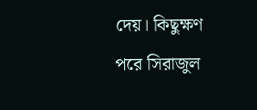দেয়। কিছুক্ষণ পরে সিরাজুল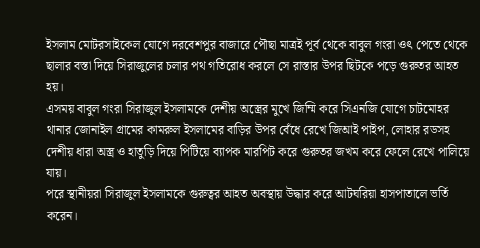ইসলাম মোটরসাইকেল যোগে দরবেশপুর বাজারে পৌছা মাত্রই পূর্ব থেকে বাবুল গংরা ওৎ পেতে থেকে ছালার বস্তা দিয়ে সিরাজুলের চলার পথ গতিরোধ করলে সে রাস্তার উপর ছিটকে পড়ে গুরুতর আহত হয়।
এসময় বাবুল গংরা সিরাজুল ইসলামকে দেশীয় অস্ত্রের মুখে জিম্মি করে সিএনজি যোগে চাটমোহর থানার জোনাইল গ্রামের কামরুল ইসলামের বাড়ির উপর বেঁধে রেখে জিআই পাইপ, লোহার রডসহ দেশীয় ধারা অস্ত্র ও হাতুড়ি দিয়ে পিটিয়ে ব্যাপক মারপিট করে গুরুতর জখম করে ফেলে রেখে পালিয়ে যায়।
পরে স্থানীয়রা সিরাজুল ইসলামকে গুরুত্বর আহত অবস্থায় উদ্ধার করে আটঘরিয়া হাসপাতালে ভর্তি করেন।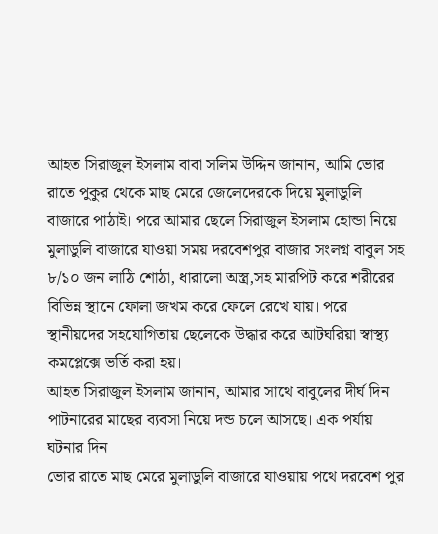আহত সিরাজুল ইসলাম বাবা সলিম উদ্দিন জানান, আমি ভোর রাতে পুকুর থেকে মাছ মেরে জেলেদেরকে দিয়ে মুলাডুলি বাজারে পাঠাই। পরে আমার ছেলে সিরাজুল ইসলাম হোন্ডা নিয়ে মুলাডুলি বাজারে যাওয়া সময় দরবেশপুর বাজার সংলগ্ন বাবুল সহ ৮/১০ জন লাঠি শোঠা, ধারালো অস্ত্র,সহ মারপিট করে শরীরের বিভিন্ন স্থানে ফোলা জখম করে ফেলে রেখে যায়। পরে স্থানীয়দের সহযোগিতায় ছেলেকে উদ্ধার করে আটঘরিয়া স্বাস্থ্য কমপ্লেক্সে ভর্তি করা হয়।
আহত সিরাজুল ইসলাম জানান, আমার সাথে বাবুলের দীর্ঘ দিন পাটনারের মাছের ব্যবসা নিয়ে দন্ড চলে আসছে। এক পর্যায় ঘটনার দিন
ভোর রাতে মাছ মেরে মুলাডুলি বাজারে যাওয়ায় পথে দরবেশ পুর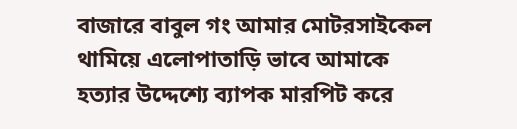বাজারে বাবুল গং আমার মোটরসাইকেল থামিয়ে এলোপাতাড়ি ভাবে আমাকে হত্যার উদ্দেশ্যে ব্যাপক মারপিট করে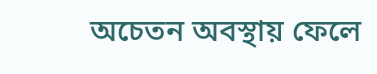অচেতন অবস্থায় ফেলে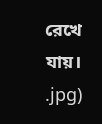রেখে যায়।
.jpg)